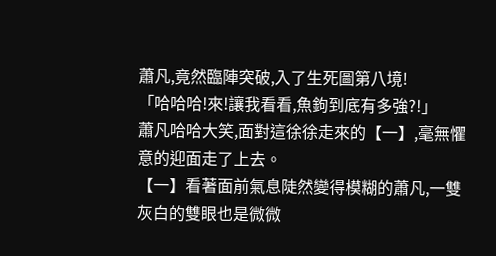蕭凡,竟然臨陣突破,入了生死圖第八境!
「哈哈哈!來!讓我看看,魚鉤到底有多強?!」
蕭凡哈哈大笑,面對這徐徐走來的【一】,毫無懼意的迎面走了上去。
【一】看著面前氣息陡然變得模糊的蕭凡,一雙灰白的雙眼也是微微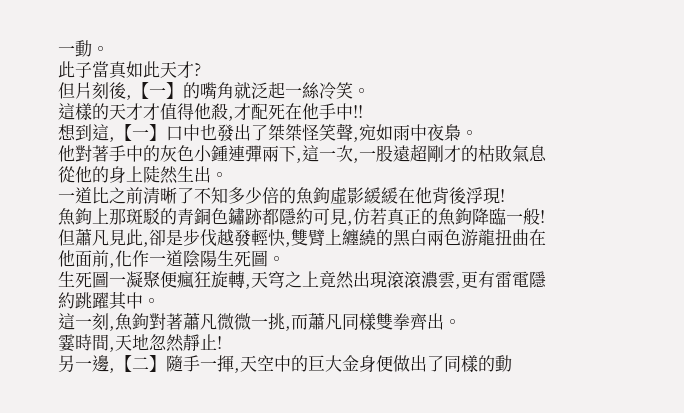一動。
此子當真如此天才?
但片刻後,【一】的嘴角就泛起一絲冷笑。
這樣的天才才值得他殺,才配死在他手中!!
想到這,【一】口中也發出了桀桀怪笑聲,宛如雨中夜梟。
他對著手中的灰色小鍾連彈兩下,這一次,一股遠超剛才的枯敗氣息從他的身上陡然生出。
一道比之前清晰了不知多少倍的魚鉤虛影緩緩在他背後浮現!
魚鉤上那斑駁的青銅色鏽跡都隱約可見,仿若真正的魚鉤降臨一般!
但蕭凡見此,卻是步伐越發輕快,雙臂上纏繞的黑白兩色游龍扭曲在他面前,化作一道陰陽生死圖。
生死圖一凝聚便瘋狂旋轉,天穹之上竟然出現滾滾濃雲,更有雷電隱約跳躍其中。
這一刻,魚鉤對著蕭凡微微一挑,而蕭凡同樣雙拳齊出。
霎時間,天地忽然靜止!
另一邊,【二】隨手一揮,天空中的巨大金身便做出了同樣的動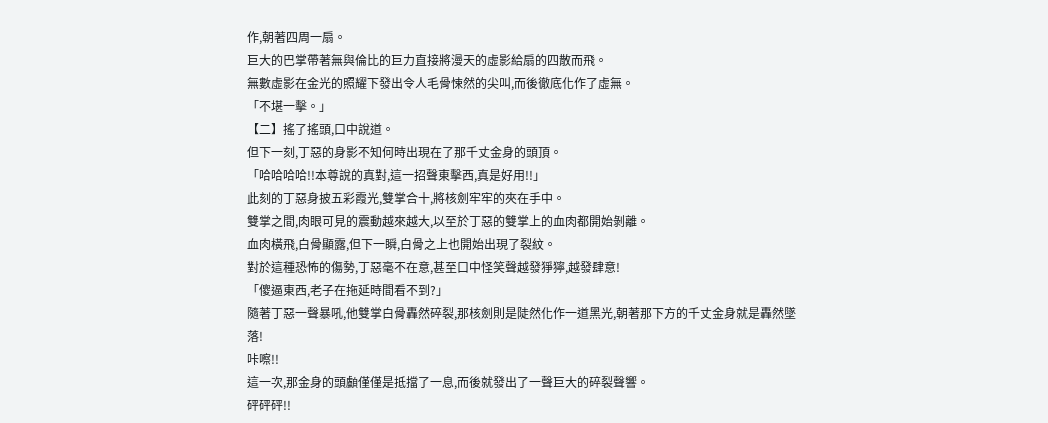作,朝著四周一扇。
巨大的巴掌帶著無與倫比的巨力直接將漫天的虛影給扇的四散而飛。
無數虛影在金光的照耀下發出令人毛骨悚然的尖叫,而後徹底化作了虛無。
「不堪一擊。」
【二】搖了搖頭,口中說道。
但下一刻,丁惡的身影不知何時出現在了那千丈金身的頭頂。
「哈哈哈哈!!本尊說的真對,這一招聲東擊西,真是好用!!」
此刻的丁惡身披五彩霞光,雙掌合十,將核劍牢牢的夾在手中。
雙掌之間,肉眼可見的震動越來越大,以至於丁惡的雙掌上的血肉都開始剝離。
血肉橫飛,白骨顯露,但下一瞬,白骨之上也開始出現了裂紋。
對於這種恐怖的傷勢,丁惡毫不在意,甚至口中怪笑聲越發猙獰,越發肆意!
「傻逼東西,老子在拖延時間看不到?」
隨著丁惡一聲暴吼,他雙掌白骨轟然碎裂,那核劍則是陡然化作一道黑光,朝著那下方的千丈金身就是轟然墜落!
咔嚓!!
這一次,那金身的頭顱僅僅是抵擋了一息,而後就發出了一聲巨大的碎裂聲響。
砰砰砰!!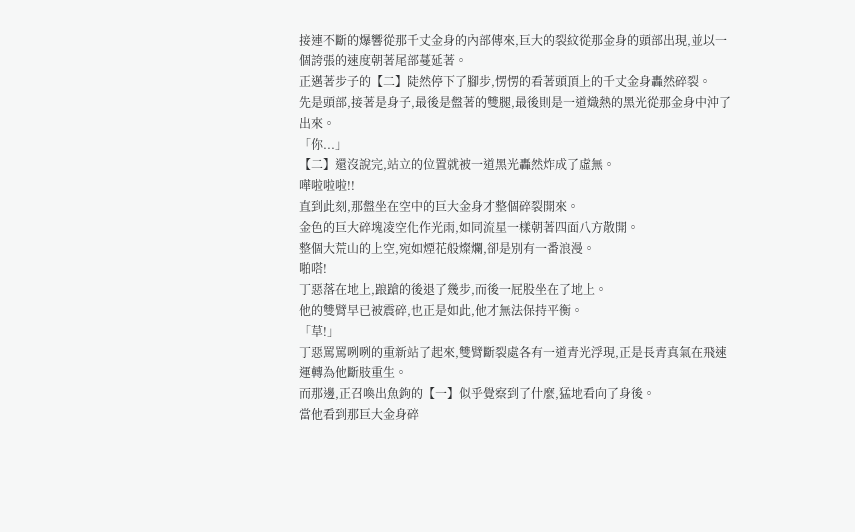接連不斷的爆響從那千丈金身的內部傳來,巨大的裂紋從那金身的頭部出現,並以一個誇張的速度朝著尾部蔓延著。
正邁著步子的【二】陡然停下了腳步,愣愣的看著頭頂上的千丈金身轟然碎裂。
先是頭部,接著是身子,最後是盤著的雙腿,最後則是一道熾熱的黑光從那金身中沖了出來。
「你...」
【二】還沒說完,站立的位置就被一道黑光轟然炸成了虛無。
嘩啦啦啦!!
直到此刻,那盤坐在空中的巨大金身才整個碎裂開來。
金色的巨大碎塊凌空化作光雨,如同流星一樣朝著四面八方散開。
整個大荒山的上空,宛如煙花般燦爛,卻是別有一番浪漫。
啪嗒!
丁惡落在地上,踉蹌的後退了幾步,而後一屁股坐在了地上。
他的雙臂早已被震碎,也正是如此,他才無法保持平衡。
「草!」
丁惡罵罵咧咧的重新站了起來,雙臂斷裂處各有一道青光浮現,正是長青真氣在飛速運轉為他斷肢重生。
而那邊,正召喚出魚鉤的【一】似乎覺察到了什麼,猛地看向了身後。
當他看到那巨大金身碎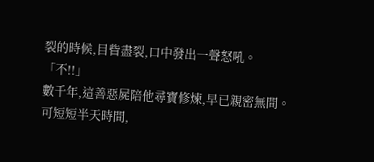裂的時候,目眥盡裂,口中發出一聲怒吼。
「不!!」
數千年,這善惡屍陪他尋寶修煉,早已親密無間。
可短短半天時間,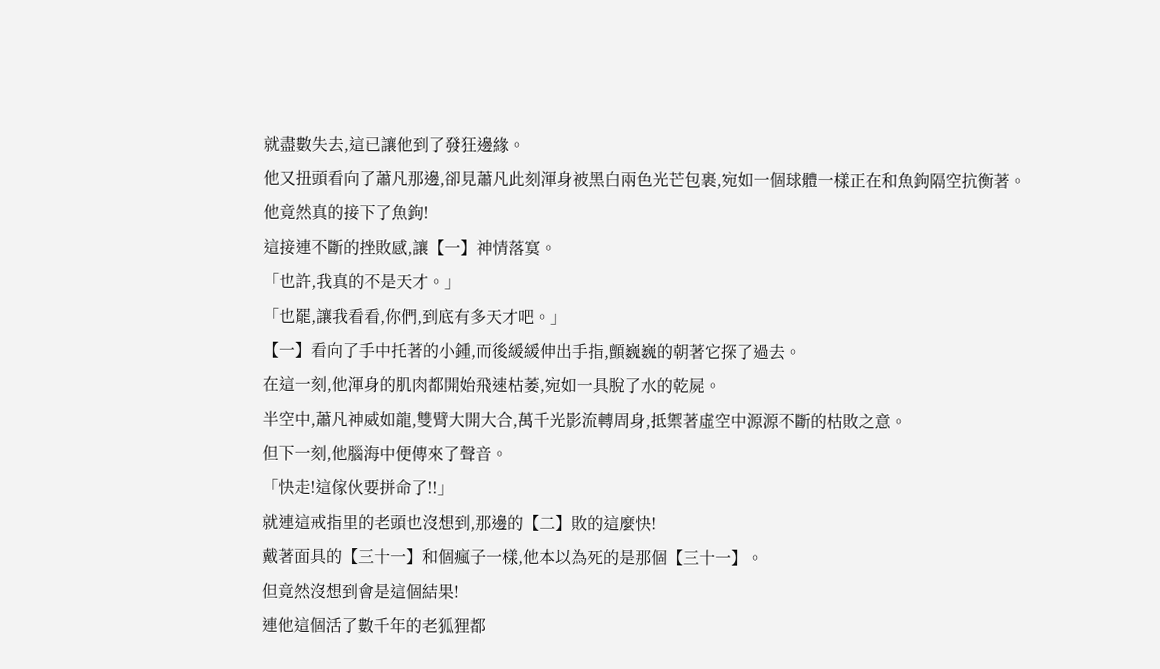就盡數失去,這已讓他到了發狂邊緣。
他又扭頭看向了蕭凡那邊,卻見蕭凡此刻渾身被黑白兩色光芒包裹,宛如一個球體一樣正在和魚鉤隔空抗衡著。
他竟然真的接下了魚鉤!
這接連不斷的挫敗感,讓【一】神情落寞。
「也許,我真的不是天才。」
「也罷,讓我看看,你們,到底有多天才吧。」
【一】看向了手中托著的小鍾,而後緩緩伸出手指,顫巍巍的朝著它探了過去。
在這一刻,他渾身的肌肉都開始飛速枯萎,宛如一具脫了水的乾屍。
半空中,蕭凡神威如龍,雙臂大開大合,萬千光影流轉周身,抵禦著虛空中源源不斷的枯敗之意。
但下一刻,他腦海中便傳來了聲音。
「快走!這傢伙要拼命了!!」
就連這戒指里的老頭也沒想到,那邊的【二】敗的這麼快!
戴著面具的【三十一】和個瘋子一樣,他本以為死的是那個【三十一】。
但竟然沒想到會是這個結果!
連他這個活了數千年的老狐狸都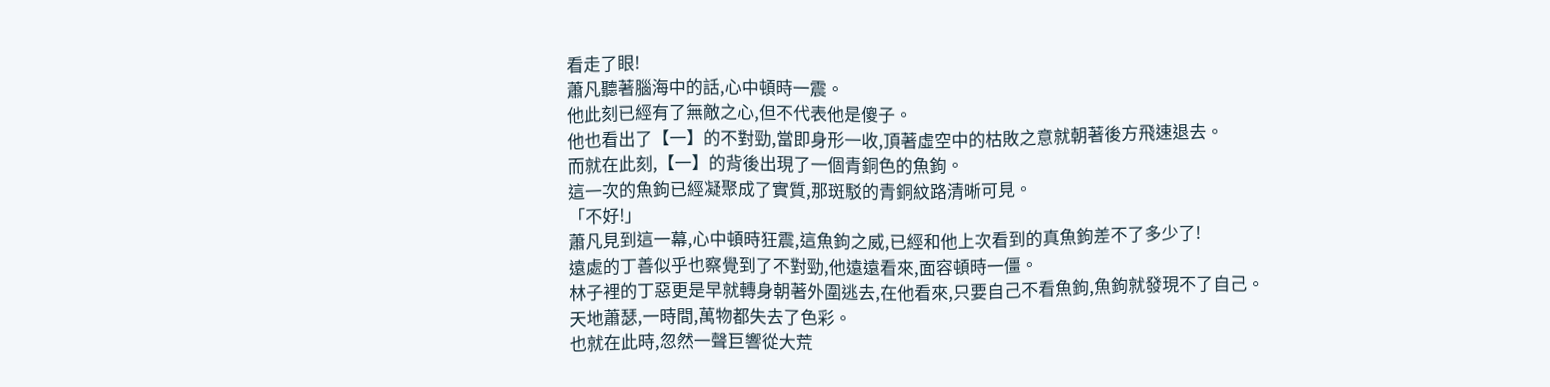看走了眼!
蕭凡聽著腦海中的話,心中頓時一震。
他此刻已經有了無敵之心,但不代表他是傻子。
他也看出了【一】的不對勁,當即身形一收,頂著虛空中的枯敗之意就朝著後方飛速退去。
而就在此刻,【一】的背後出現了一個青銅色的魚鉤。
這一次的魚鉤已經凝聚成了實質,那斑駁的青銅紋路清晰可見。
「不好!」
蕭凡見到這一幕,心中頓時狂震,這魚鉤之威,已經和他上次看到的真魚鉤差不了多少了!
遠處的丁善似乎也察覺到了不對勁,他遠遠看來,面容頓時一僵。
林子裡的丁惡更是早就轉身朝著外圍逃去,在他看來,只要自己不看魚鉤,魚鉤就發現不了自己。
天地蕭瑟,一時間,萬物都失去了色彩。
也就在此時,忽然一聲巨響從大荒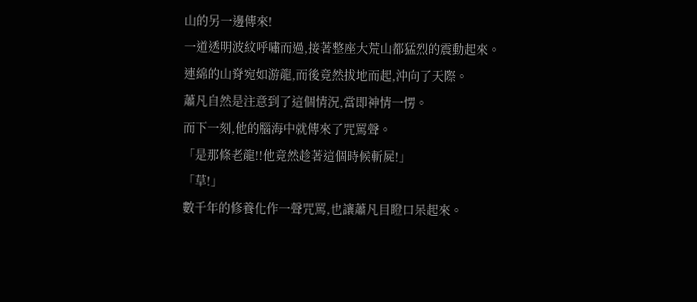山的另一邊傳來!
一道透明波紋呼嘯而過,接著整座大荒山都猛烈的震動起來。
連綿的山脊宛如游龍,而後竟然拔地而起,沖向了天際。
蕭凡自然是注意到了這個情況,當即神情一愣。
而下一刻,他的腦海中就傳來了咒罵聲。
「是那條老龍!!他竟然趁著這個時候斬屍!」
「草!」
數千年的修養化作一聲咒罵,也讓蕭凡目瞪口呆起來。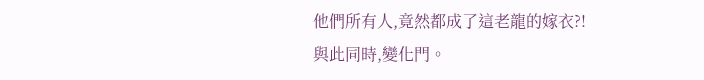他們所有人,竟然都成了這老龍的嫁衣?!
與此同時,變化門。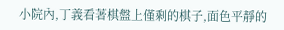小院內,丁義看著棋盤上僅剩的棋子,面色平靜的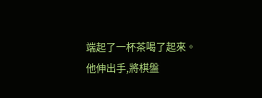端起了一杯茶喝了起來。
他伸出手,將棋盤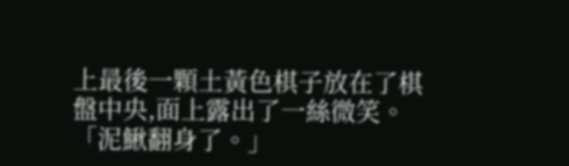上最後一顆土黃色棋子放在了棋盤中央,面上露出了一絲微笑。
「泥鰍翻身了。」